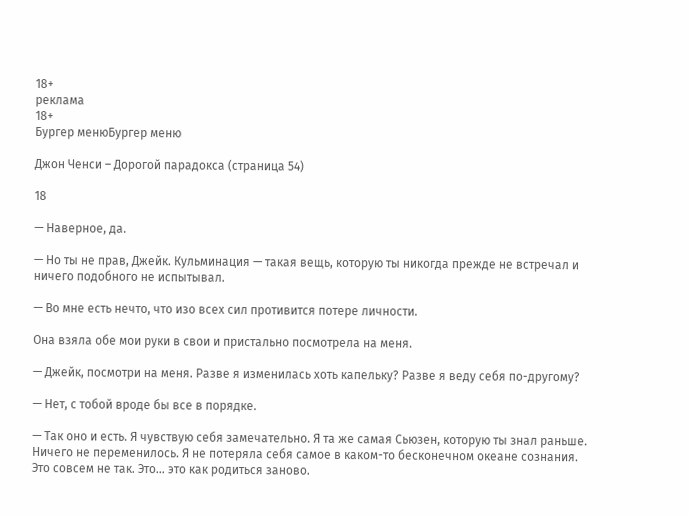18+
реклама
18+
Бургер менюБургер меню

Джон Ченси – Дорогой парадокса (страница 54)

18

— Наверное, да.

— Но ты не прав, Джейк. Кульминация — такая вещь, которую ты никогда прежде не встречал и ничего подобного не испытывал.

— Во мне есть нечто, что изо всех сил противится потере личности.

Она взяла обе мои руки в свои и пристально посмотрела на меня.

— Джейк, посмотри на меня. Разве я изменилась хоть капельку? Разве я веду себя по-другому?

— Нет, с тобой вроде бы все в порядке.

— Так оно и есть. Я чувствую себя замечательно. Я та же самая Сьюзен, которую ты знал раньше. Ничего не переменилось. Я не потеряла себя самое в каком-то бесконечном океане сознания. Это совсем не так. Это… это как родиться заново.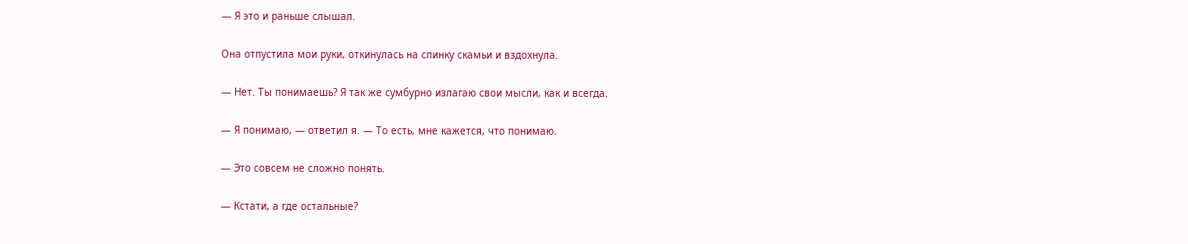— Я это и раньше слышал.

Она отпустила мои руки, откинулась на спинку скамьи и вздохнула.

— Нет. Ты понимаешь? Я так же сумбурно излагаю свои мысли, как и всегда.

— Я понимаю, — ответил я. — То есть, мне кажется, что понимаю.

— Это совсем не сложно понять.

— Кстати, а где остальные?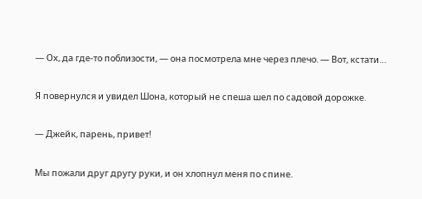— Ох, да где-то поблизости, — она посмотрела мне через плечо. — Вот, кстати…

Я повернулся и увидел Шона, который не спеша шел по садовой дорожке.

— Джейк, парень, привет!

Мы пожали друг другу руки, и он хлопнул меня по спине.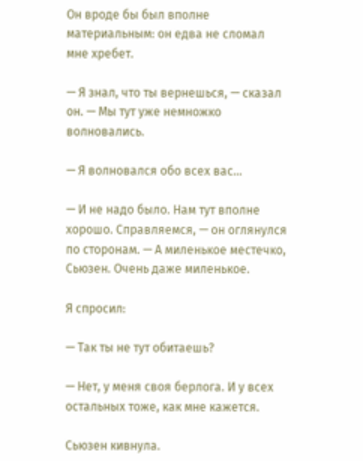Он вроде бы был вполне материальным: он едва не сломал мне хребет.

— Я знал, что ты вернешься, — сказал он. — Мы тут уже немножко волновались.

— Я волновался обо всех вас…

— И не надо было. Нам тут вполне хорошо. Справляемся, — он оглянулся по сторонам. — А миленькое местечко, Сьюзен. Очень даже миленькое.

Я спросил:

— Так ты не тут обитаешь?

— Нет, у меня своя берлога. И у всех остальных тоже, как мне кажется.

Сьюзен кивнула.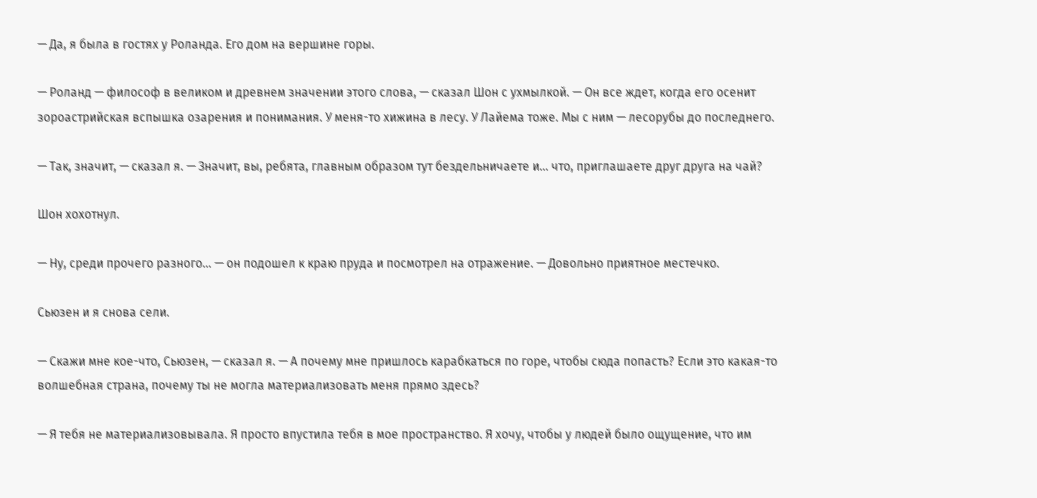— Да, я была в гостях у Роланда. Его дом на вершине горы.

— Роланд — философ в великом и древнем значении этого слова, — сказал Шон с ухмылкой. — Он все ждет, когда его осенит зороастрийская вспышка озарения и понимания. У меня-то хижина в лесу. У Лайема тоже. Мы с ним — лесорубы до последнего.

— Так, значит, — сказал я. — Значит, вы, ребята, главным образом тут бездельничаете и… что, приглашаете друг друга на чай?

Шон хохотнул.

— Ну, среди прочего разного… — он подошел к краю пруда и посмотрел на отражение. — Довольно приятное местечко.

Сьюзен и я снова сели.

— Скажи мне кое-что, Сьюзен, — сказал я. — А почему мне пришлось карабкаться по горе, чтобы сюда попасть? Если это какая-то волшебная страна, почему ты не могла материализовать меня прямо здесь?

— Я тебя не материализовывала. Я просто впустила тебя в мое пространство. Я хочу, чтобы у людей было ощущение, что им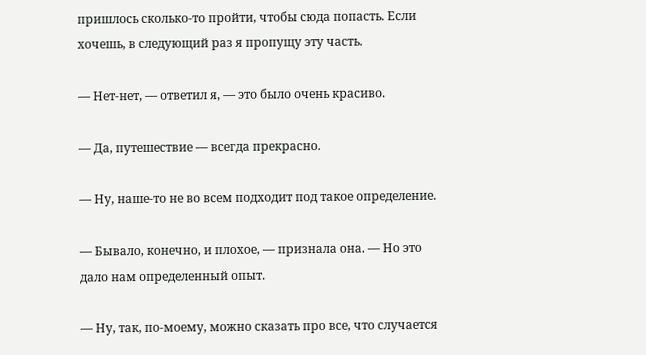пришлось сколько-то пройти, чтобы сюда попасть. Если хочешь, в следующий раз я пропущу эту часть.

— Нет-нет, — ответил я, — это было очень красиво.

— Да, путешествие — всегда прекрасно.

— Ну, наше-то не во всем подходит под такое определение.

— Бывало, конечно, и плохое, — признала она. — Но это дало нам определенный опыт.

— Ну, так, по-моему, можно сказать про все, что случается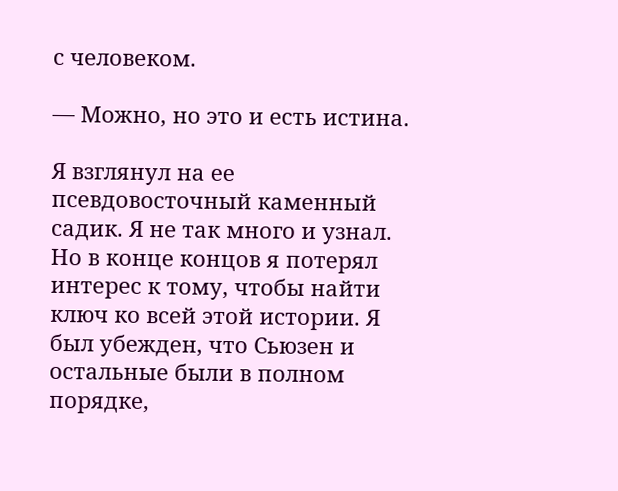с человеком.

— Можно, но это и есть истина.

Я взглянул на ее псевдовосточный каменный садик. Я не так много и узнал. Но в конце концов я потерял интерес к тому, чтобы найти ключ ко всей этой истории. Я был убежден, что Сьюзен и остальные были в полном порядке,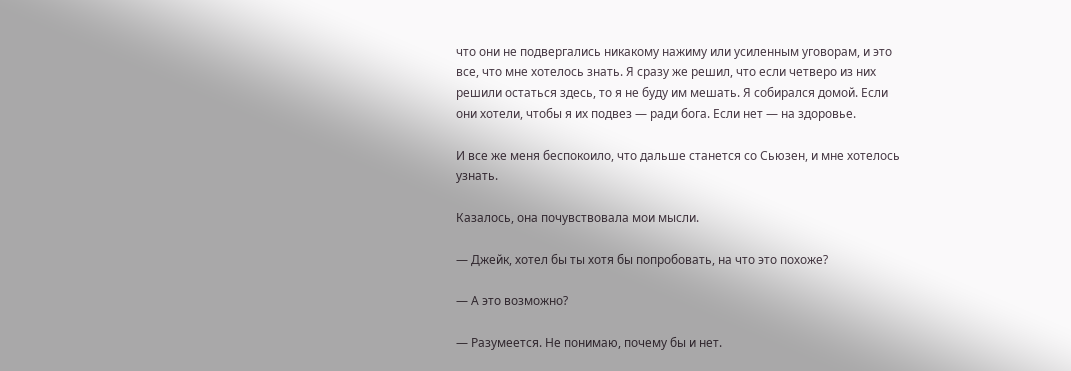что они не подвергались никакому нажиму или усиленным уговорам, и это все, что мне хотелось знать. Я сразу же решил, что если четверо из них решили остаться здесь, то я не буду им мешать. Я собирался домой. Если они хотели, чтобы я их подвез — ради бога. Если нет — на здоровье.

И все же меня беспокоило, что дальше станется со Сьюзен, и мне хотелось узнать.

Казалось, она почувствовала мои мысли.

— Джейк, хотел бы ты хотя бы попробовать, на что это похоже?

— А это возможно?

— Разумеется. Не понимаю, почему бы и нет.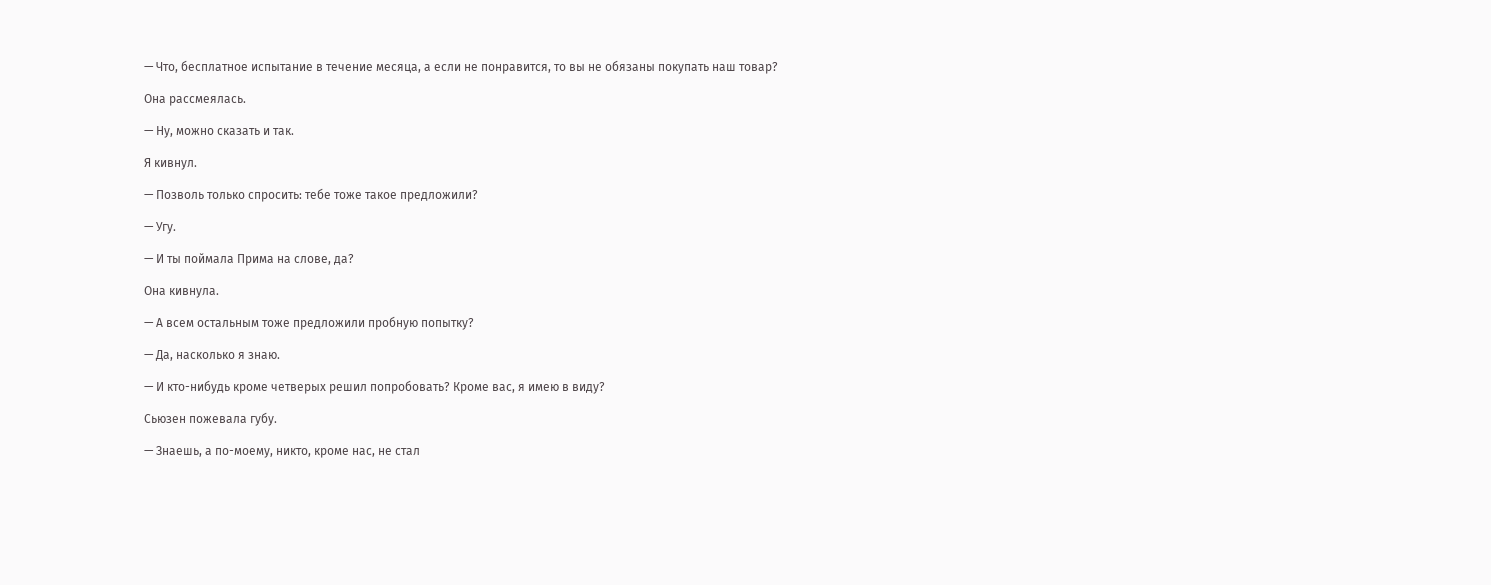— Что, бесплатное испытание в течение месяца, а если не понравится, то вы не обязаны покупать наш товар?

Она рассмеялась.

— Ну, можно сказать и так.

Я кивнул.

— Позволь только спросить: тебе тоже такое предложили?

— Угу.

— И ты поймала Прима на слове, да?

Она кивнула.

— А всем остальным тоже предложили пробную попытку?

— Да, насколько я знаю.

— И кто-нибудь кроме четверых решил попробовать? Кроме вас, я имею в виду?

Сьюзен пожевала губу.

— Знаешь, а по-моему, никто, кроме нас, не стал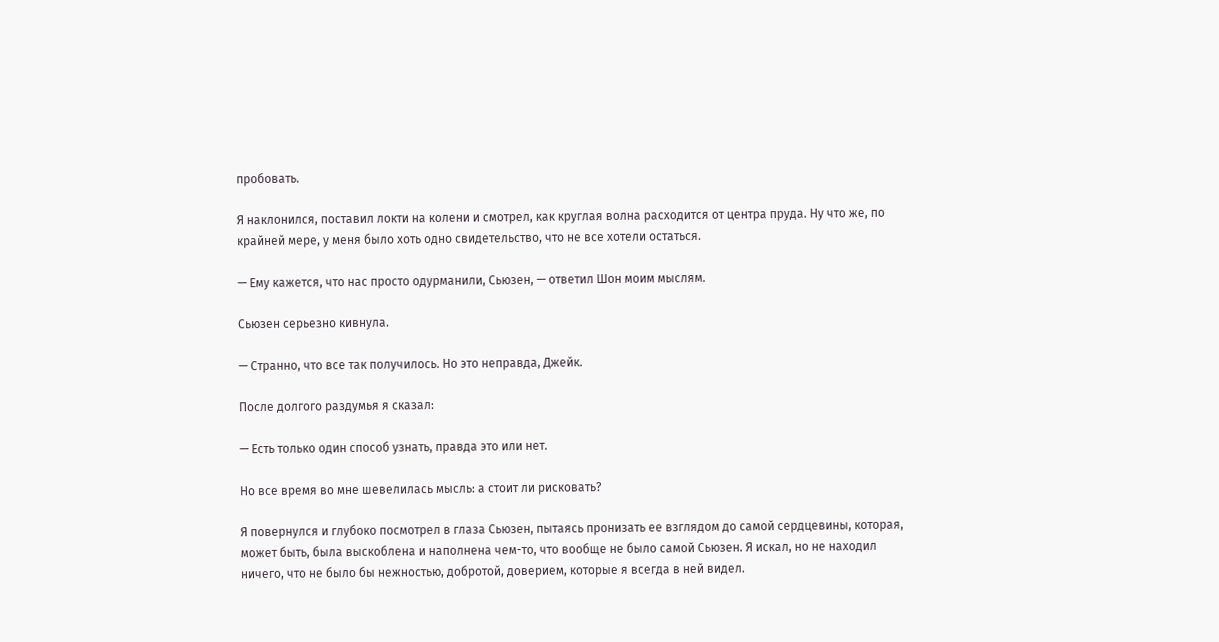пробовать.

Я наклонился, поставил локти на колени и смотрел, как круглая волна расходится от центра пруда. Ну что же, по крайней мере, у меня было хоть одно свидетельство, что не все хотели остаться.

— Ему кажется, что нас просто одурманили, Сьюзен, — ответил Шон моим мыслям.

Сьюзен серьезно кивнула.

— Странно, что все так получилось. Но это неправда, Джейк.

После долгого раздумья я сказал:

— Есть только один способ узнать, правда это или нет.

Но все время во мне шевелилась мысль: а стоит ли рисковать?

Я повернулся и глубоко посмотрел в глаза Сьюзен, пытаясь пронизать ее взглядом до самой сердцевины, которая, может быть, была выскоблена и наполнена чем-то, что вообще не было самой Сьюзен. Я искал, но не находил ничего, что не было бы нежностью, добротой, доверием, которые я всегда в ней видел.